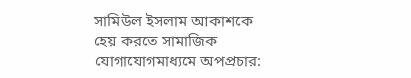সামিউল ইসলাম আকাশকে হেয় করতে সামাজিক যোগাযোগমাধ্যমে অপপ্রচার: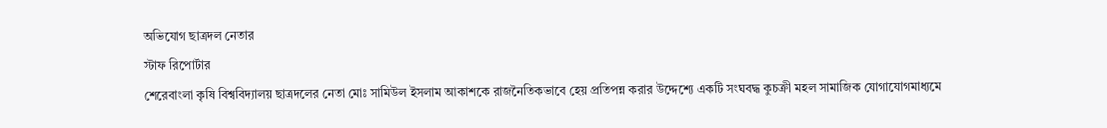অভিযোগ ছাত্রদল নেতার
স্টাফ রিপোর্টার
শেরেবাংলা কৃষি বিশ্ববিদ্যালয় ছাত্রদলের নেতা মোঃ সামিউল ইসলাম আকাশকে রাজনৈতিকভাবে হেয় প্রতিপন্ন করার উদ্দেশ্যে একটি সংঘবদ্ধ কুচক্রী মহল সামাজিক যোগাযোগমাধ্যমে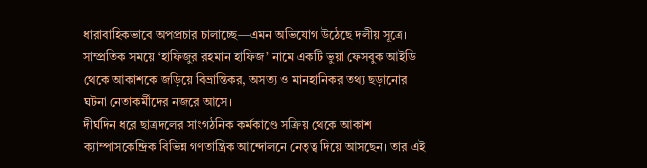ধারাবাহিকভাবে অপপ্রচার চালাচ্ছে—এমন অভিযোগ উঠেছে দলীয় সূত্রে। সাম্প্রতিক সময়ে ‘হাফিজুর রহমান হাফিজ’ নামে একটি ভুয়া ফেসবুক আইডি থেকে আকাশকে জড়িয়ে বিভ্রান্তিকর, অসত্য ও মানহানিকর তথ্য ছড়ানোর ঘটনা নেতাকর্মীদের নজরে আসে।
দীর্ঘদিন ধরে ছাত্রদলের সাংগঠনিক কর্মকাণ্ডে সক্রিয় থেকে আকাশ ক্যাম্পাসকেন্দ্রিক বিভিন্ন গণতান্ত্রিক আন্দোলনে নেতৃত্ব দিয়ে আসছেন। তার এই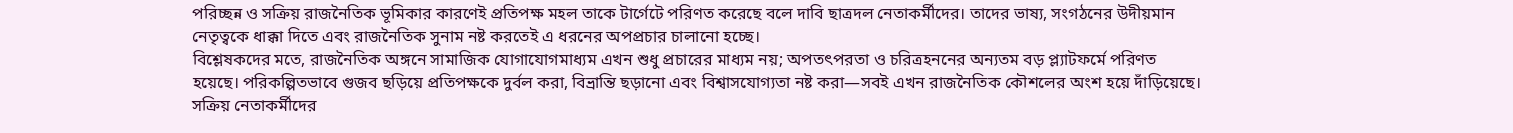পরিচ্ছন্ন ও সক্রিয় রাজনৈতিক ভূমিকার কারণেই প্রতিপক্ষ মহল তাকে টার্গেটে পরিণত করেছে বলে দাবি ছাত্রদল নেতাকর্মীদের। তাদের ভাষ্য, সংগঠনের উদীয়মান নেতৃত্বকে ধাক্কা দিতে এবং রাজনৈতিক সুনাম নষ্ট করতেই এ ধরনের অপপ্রচার চালানো হচ্ছে।
বিশ্লেষকদের মতে, রাজনৈতিক অঙ্গনে সামাজিক যোগাযোগমাধ্যম এখন শুধু প্রচারের মাধ্যম নয়; অপতৎপরতা ও চরিত্রহননের অন্যতম বড় প্ল্যাটফর্মে পরিণত হয়েছে। পরিকল্পিতভাবে গুজব ছড়িয়ে প্রতিপক্ষকে দুর্বল করা, বিভ্রান্তি ছড়ানো এবং বিশ্বাসযোগ্যতা নষ্ট করা—সবই এখন রাজনৈতিক কৌশলের অংশ হয়ে দাঁড়িয়েছে। সক্রিয় নেতাকর্মীদের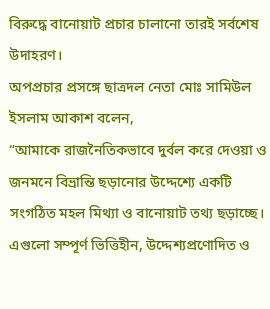বিরুদ্ধে বানোয়াট প্রচার চালানো তারই সর্বশেষ উদাহরণ।
অপপ্রচার প্রসঙ্গে ছাত্রদল নেতা মোঃ সামিউল ইসলাম আকাশ বলেন,
“আমাকে রাজনৈতিকভাবে দুর্বল করে দেওয়া ও জনমনে বিভ্রান্তি ছড়ানোর উদ্দেশ্যে একটি সংগঠিত মহল মিথ্যা ও বানোয়াট তথ্য ছড়াচ্ছে। এগুলো সম্পূর্ণ ভিত্তিহীন, উদ্দেশ্যপ্রণোদিত ও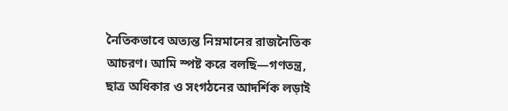নৈতিকভাবে অত্যন্ত নিম্নমানের রাজনৈতিক আচরণ। আমি স্পষ্ট করে বলছি—গণতন্ত্র, ছাত্র অধিকার ও সংগঠনের আদর্শিক লড়াই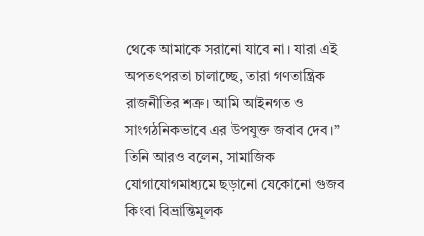থেকে আমাকে সরানো যাবে না। যারা এই অপতৎপরতা চালাচ্ছে, তারা গণতান্ত্রিক রাজনীতির শত্রু। আমি আইনগত ও সাংগঠনিকভাবে এর উপযুক্ত জবাব দেব।”
তিনি আরও বলেন, সামাজিক যোগাযোগমাধ্যমে ছড়ানো যেকোনো গুজব কিংবা বিভ্রান্তিমূলক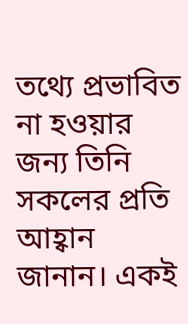তথ্যে প্রভাবিত না হওয়ার জন্য তিনি সকলের প্রতি আহ্বান জানান। একই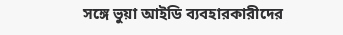সঙ্গে ভুয়া আইডি ব্যবহারকারীদের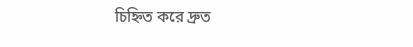চিহ্নিত করে দ্রুত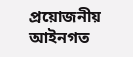প্রয়োজনীয় আইনগত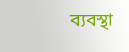ব্যবস্থা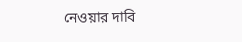নেওয়ার দাবি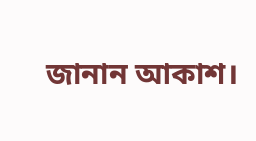জানান আকাশ।